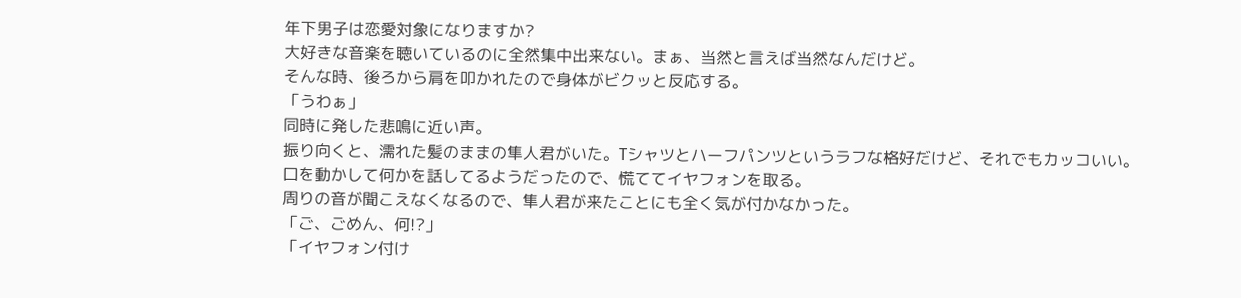年下男子は恋愛対象になりますか?
大好きな音楽を聴いているのに全然集中出来ない。まぁ、当然と言えば当然なんだけど。
そんな時、後ろから肩を叩かれたので身体がビクッと反応する。
「うわぁ」
同時に発した悲鳴に近い声。
振り向くと、濡れた髪のままの隼人君がいた。Tシャツとハーフパンツというラフな格好だけど、それでもカッコいい。
口を動かして何かを話してるようだったので、慌ててイヤフォンを取る。
周りの音が聞こえなくなるので、隼人君が来たことにも全く気が付かなかった。
「ご、ごめん、何!?」
「イヤフォン付け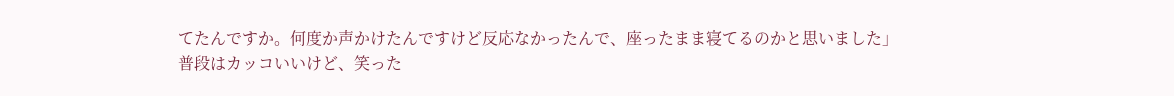てたんですか。何度か声かけたんですけど反応なかったんで、座ったまま寝てるのかと思いました」
普段はカッコいいけど、笑った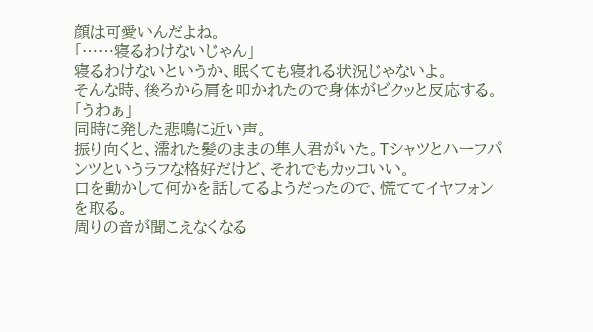顔は可愛いんだよね。
「……寝るわけないじゃん」
寝るわけないというか、眠くても寝れる状況じゃないよ。
そんな時、後ろから肩を叩かれたので身体がビクッと反応する。
「うわぁ」
同時に発した悲鳴に近い声。
振り向くと、濡れた髪のままの隼人君がいた。Tシャツとハーフパンツというラフな格好だけど、それでもカッコいい。
口を動かして何かを話してるようだったので、慌ててイヤフォンを取る。
周りの音が聞こえなくなる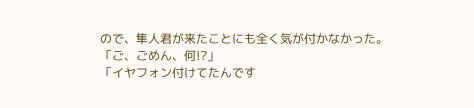ので、隼人君が来たことにも全く気が付かなかった。
「ご、ごめん、何!?」
「イヤフォン付けてたんです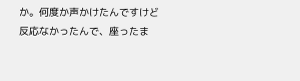か。何度か声かけたんですけど反応なかったんで、座ったま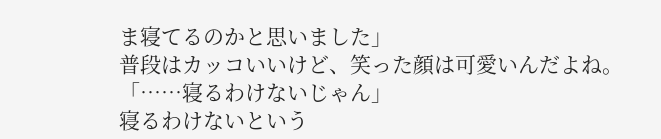ま寝てるのかと思いました」
普段はカッコいいけど、笑った顔は可愛いんだよね。
「……寝るわけないじゃん」
寝るわけないという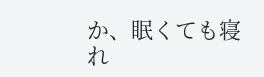か、眠くても寝れ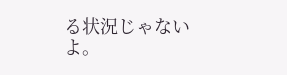る状況じゃないよ。